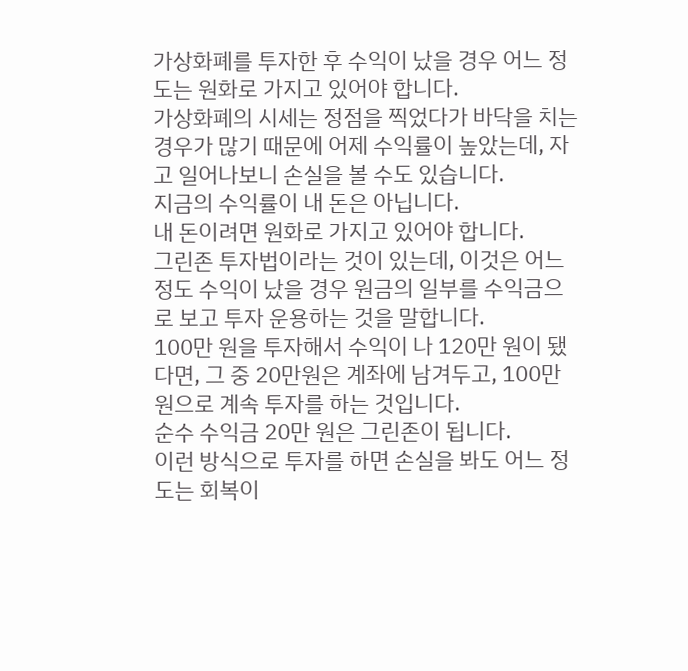가상화폐를 투자한 후 수익이 났을 경우 어느 정도는 원화로 가지고 있어야 합니다.
가상화폐의 시세는 정점을 찍었다가 바닥을 치는 경우가 많기 때문에 어제 수익률이 높았는데, 자고 일어나보니 손실을 볼 수도 있습니다.
지금의 수익률이 내 돈은 아닙니다.
내 돈이려면 원화로 가지고 있어야 합니다.
그린존 투자법이라는 것이 있는데, 이것은 어느 정도 수익이 났을 경우 원금의 일부를 수익금으로 보고 투자 운용하는 것을 말합니다.
100만 원을 투자해서 수익이 나 120만 원이 됐다면, 그 중 20만원은 계좌에 남겨두고, 100만 원으로 계속 투자를 하는 것입니다.
순수 수익금 20만 원은 그린존이 됩니다.
이런 방식으로 투자를 하면 손실을 봐도 어느 정도는 회복이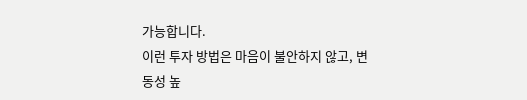가능합니다.
이런 투자 방법은 마음이 불안하지 않고, 변동성 높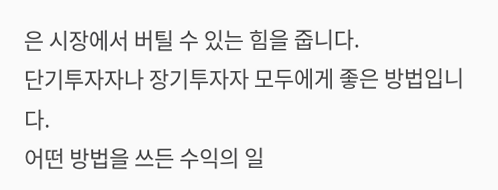은 시장에서 버틸 수 있는 힘을 줍니다.
단기투자자나 장기투자자 모두에게 좋은 방법입니다.
어떤 방법을 쓰든 수익의 일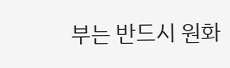부는 반드시 원화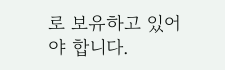로 보유하고 있어야 합니다.